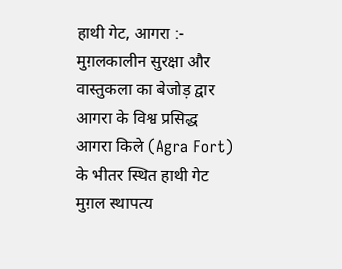हाथी गेट, आगरा :- मुग़लकालीन सुरक्षा और वास्तुकला का बेजोड़ द्वार
आगरा के विश्व प्रसिद्ध आगरा किले (Agra Fort) के भीतर स्थित हाथी गेट मुग़ल स्थापत्य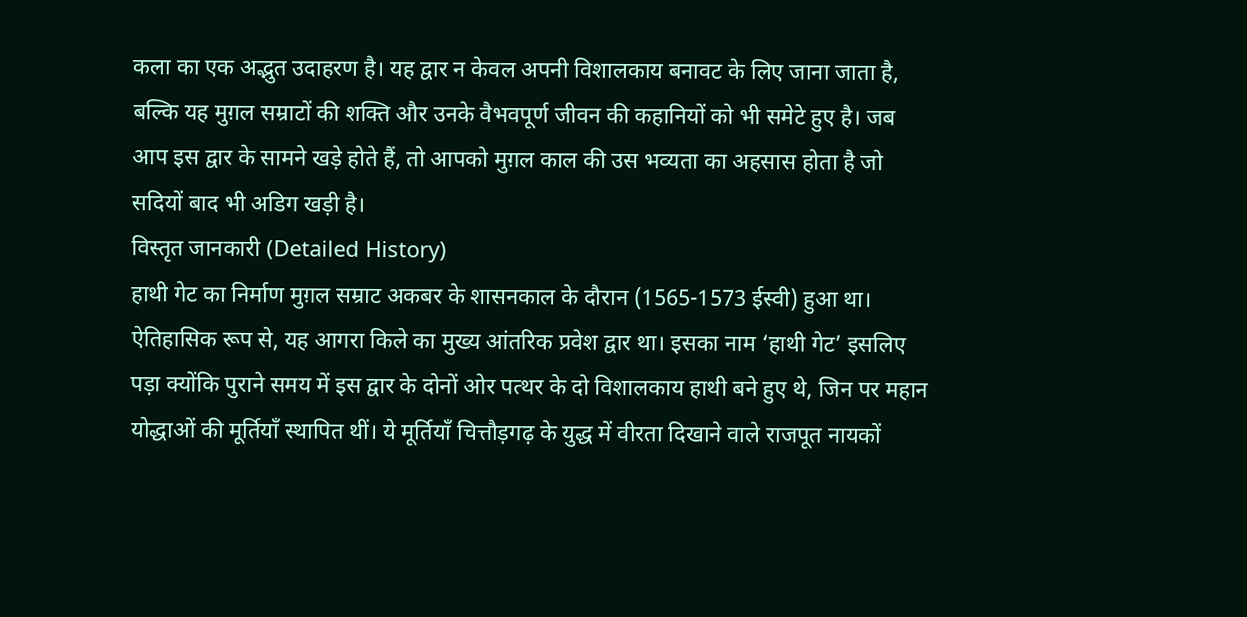कला का एक अद्भुत उदाहरण है। यह द्वार न केवल अपनी विशालकाय बनावट के लिए जाना जाता है, बल्कि यह मुग़ल सम्राटों की शक्ति और उनके वैभवपूर्ण जीवन की कहानियों को भी समेटे हुए है। जब आप इस द्वार के सामने खड़े होते हैं, तो आपको मुग़ल काल की उस भव्यता का अहसास होता है जो सदियों बाद भी अडिग खड़ी है।
विस्तृत जानकारी (Detailed History)
हाथी गेट का निर्माण मुग़ल सम्राट अकबर के शासनकाल के दौरान (1565-1573 ईस्वी) हुआ था। ऐतिहासिक रूप से, यह आगरा किले का मुख्य आंतरिक प्रवेश द्वार था। इसका नाम ‘हाथी गेट’ इसलिए पड़ा क्योंकि पुराने समय में इस द्वार के दोनों ओर पत्थर के दो विशालकाय हाथी बने हुए थे, जिन पर महान योद्धाओं की मूर्तियाँ स्थापित थीं। ये मूर्तियाँ चित्तौड़गढ़ के युद्ध में वीरता दिखाने वाले राजपूत नायकों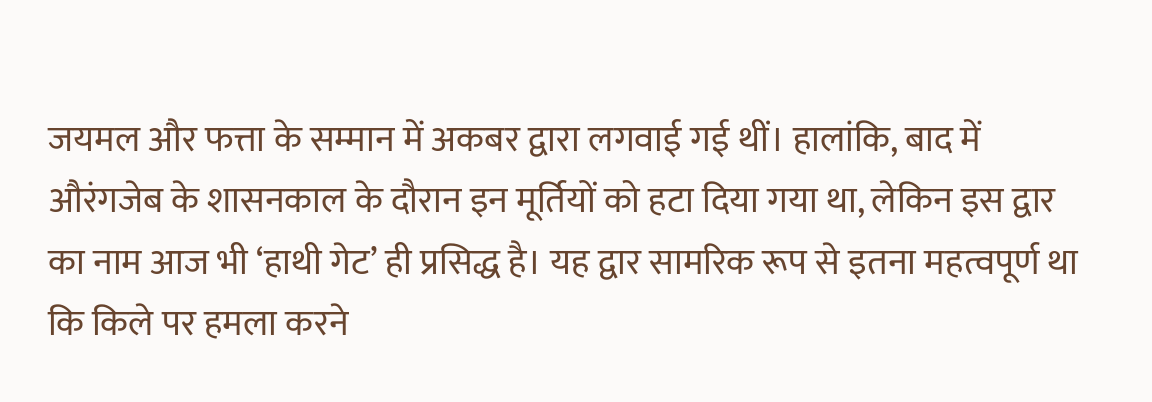जयमल और फत्ता के सम्मान में अकबर द्वारा लगवाई गई थीं। हालांकि, बाद में औरंगजेब के शासनकाल के दौरान इन मूर्तियों को हटा दिया गया था, लेकिन इस द्वार का नाम आज भी ‘हाथी गेट’ ही प्रसिद्ध है। यह द्वार सामरिक रूप से इतना महत्वपूर्ण था कि किले पर हमला करने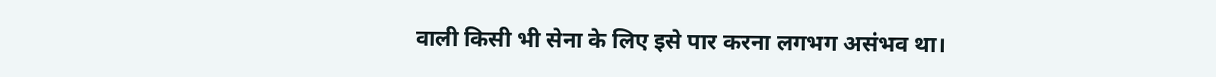वाली किसी भी सेना के लिए इसे पार करना लगभग असंभव था।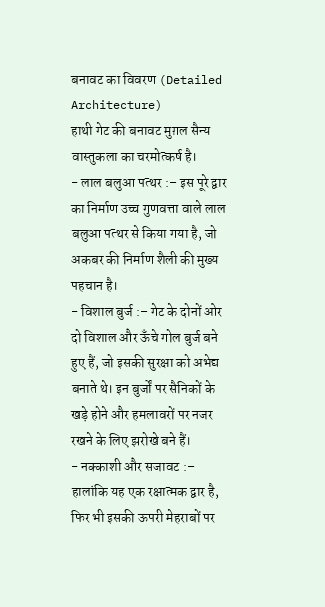बनावट का विवरण (Detailed Architecture)
हाथी गेट की बनावट मुग़ल सैन्य वास्तुकला का चरमोत्कर्ष है।
- लाल बलुआ पत्थर :– इस पूरे द्वार का निर्माण उच्च गुणवत्ता वाले लाल बलुआ पत्थर से किया गया है, जो अकबर की निर्माण शैली की मुख्य पहचान है।
- विशाल बुर्ज :– गेट के दोनों ओर दो विशाल और ऊँचे गोल बुर्ज बने हुए हैं, जो इसकी सुरक्षा को अभेद्य बनाते थे। इन बुर्जों पर सैनिकों के खड़े होने और हमलावरों पर नजर रखने के लिए झरोखे बने हैं।
- नक्काशी और सजावट :– हालांकि यह एक रक्षात्मक द्वार है, फिर भी इसकी ऊपरी मेहराबों पर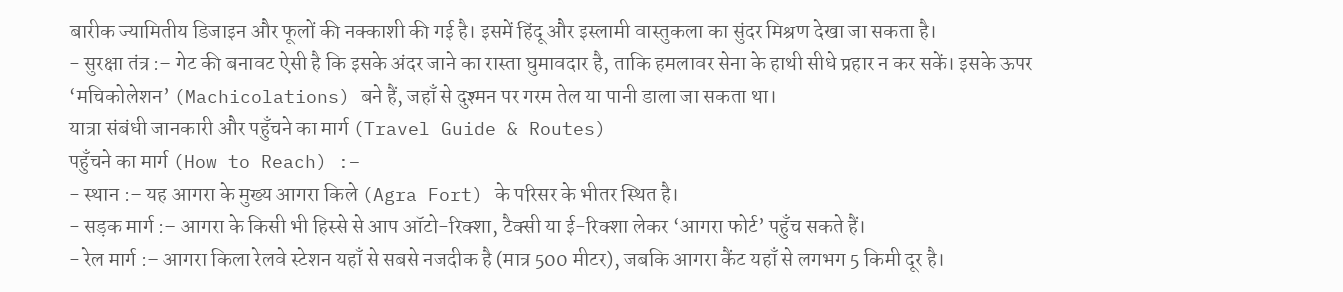बारीक ज्यामितीय डिजाइन और फूलों की नक्काशी की गई है। इसमें हिंदू और इस्लामी वास्तुकला का सुंदर मिश्रण देखा जा सकता है।
- सुरक्षा तंत्र :– गेट की बनावट ऐसी है कि इसके अंदर जाने का रास्ता घुमावदार है, ताकि हमलावर सेना के हाथी सीधे प्रहार न कर सकें। इसके ऊपर ‘मचिकोलेशन’ (Machicolations) बने हैं, जहाँ से दुश्मन पर गरम तेल या पानी डाला जा सकता था।
यात्रा संबंधी जानकारी और पहुँचने का मार्ग (Travel Guide & Routes)
पहुँचने का मार्ग (How to Reach) :–
- स्थान :– यह आगरा के मुख्य आगरा किले (Agra Fort) के परिसर के भीतर स्थित है।
- सड़क मार्ग :– आगरा के किसी भी हिस्से से आप ऑटो-रिक्शा, टैक्सी या ई-रिक्शा लेकर ‘आगरा फोर्ट’ पहुँच सकते हैं।
- रेल मार्ग :– आगरा किला रेलवे स्टेशन यहाँ से सबसे नजदीक है (मात्र 500 मीटर), जबकि आगरा कैंट यहाँ से लगभग 5 किमी दूर है।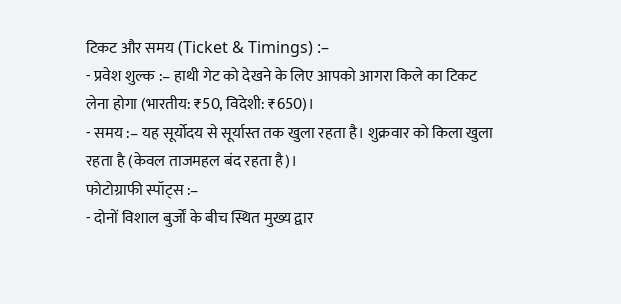टिकट और समय (Ticket & Timings) :–
- प्रवेश शुल्क :– हाथी गेट को देखने के लिए आपको आगरा किले का टिकट लेना होगा (भारतीय: ₹50, विदेशी: ₹650)।
- समय :– यह सूर्योदय से सूर्यास्त तक खुला रहता है। शुक्रवार को किला खुला रहता है (केवल ताजमहल बंद रहता है)।
फोटोग्राफी स्पॉट्स :–
- दोनों विशाल बुर्जों के बीच स्थित मुख्य द्वार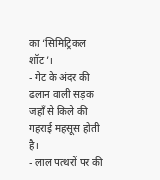का ‘सिमिट्रिकल शॉट’।
- गेट के अंदर की ढलान वाली सड़क जहाँ से किले की गहराई महसूस होती है।
- लाल पत्थरों पर की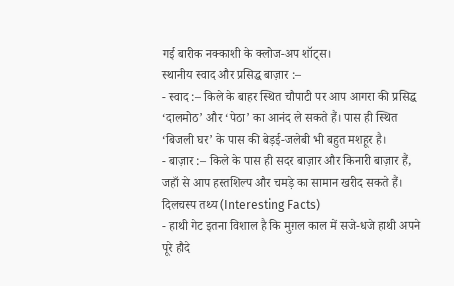गई बारीक नक्काशी के क्लोज-अप शॉट्स।
स्थानीय स्वाद और प्रसिद्ध बाज़ार :–
- स्वाद :– किले के बाहर स्थित चौपाटी पर आप आगरा की प्रसिद्ध ‘दालमोठ’ और ‘पेठा’ का आनंद ले सकते हैं। पास ही स्थित ‘बिजली घर’ के पास की बेड़ई-जलेबी भी बहुत मशहूर है।
- बाज़ार :– किले के पास ही सदर बाज़ार और किनारी बाज़ार हैं, जहाँ से आप हस्तशिल्प और चमड़े का सामान खरीद सकते हैं।
दिलचस्प तथ्य (Interesting Facts)
- हाथी गेट इतना विशाल है कि मुग़ल काल में सजे-धजे हाथी अपने पूरे हौदे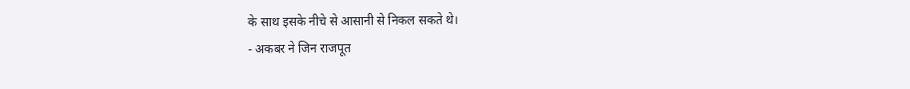के साथ इसके नीचे से आसानी से निकल सकते थे।
- अकबर ने जिन राजपूत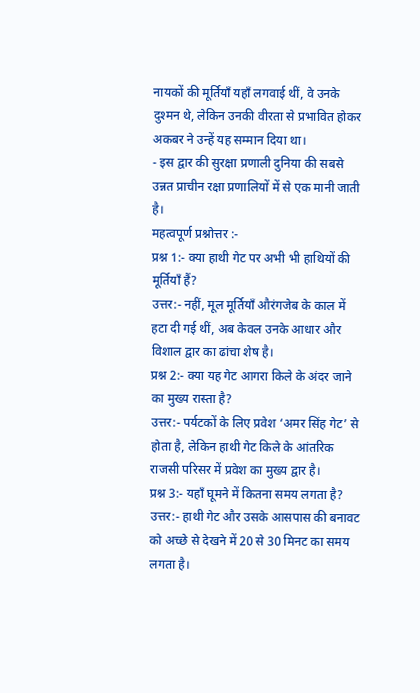नायकों की मूर्तियाँ यहाँ लगवाई थीं, वे उनके दुश्मन थे, लेकिन उनकी वीरता से प्रभावित होकर अकबर ने उन्हें यह सम्मान दिया था।
- इस द्वार की सुरक्षा प्रणाली दुनिया की सबसे उन्नत प्राचीन रक्षा प्रणालियों में से एक मानी जाती है।
महत्वपूर्ण प्रश्नोत्तर :-
प्रश्न 1:- क्या हाथी गेट पर अभी भी हाथियों की मूर्तियाँ हैं?
उत्तर:- नहीं, मूल मूर्तियाँ औरंगजेब के काल में हटा दी गई थीं, अब केवल उनके आधार और विशाल द्वार का ढांचा शेष है।
प्रश्न 2:- क्या यह गेट आगरा किले के अंदर जाने का मुख्य रास्ता है?
उत्तर:- पर्यटकों के लिए प्रवेश ‘अमर सिंह गेट’ से होता है, लेकिन हाथी गेट किले के आंतरिक राजसी परिसर में प्रवेश का मुख्य द्वार है।
प्रश्न 3:- यहाँ घूमने में कितना समय लगता है?
उत्तर:- हाथी गेट और उसके आसपास की बनावट को अच्छे से देखने में 20 से 30 मिनट का समय लगता है।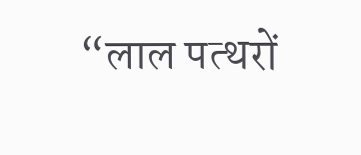“लाल पत्थरों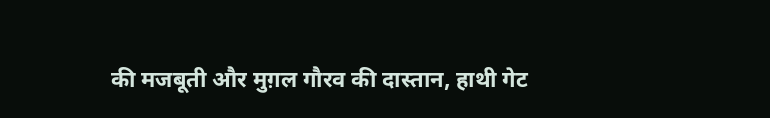की मजबूती और मुग़ल गौरव की दास्तान, हाथी गेट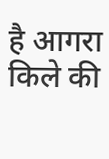है आगरा किले की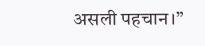असली पहचान।”